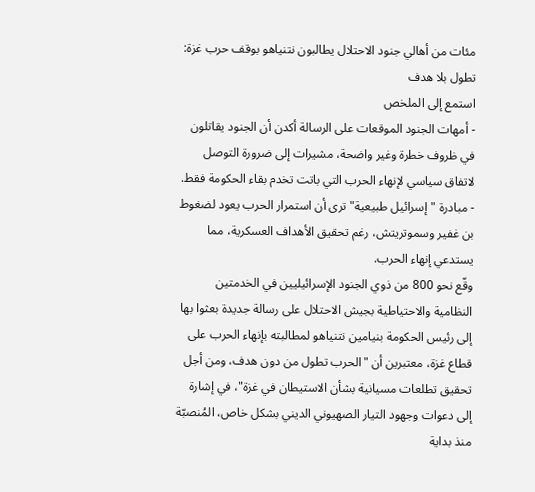مئات من أهالي جنود الاحتلال يطالبون نتنياهو بوقف حرب غزة: تطول بلا هدف
استمع إلى الملخص
- أمهات الجنود الموقعات على الرسالة أكدن أن الجنود يقاتلون في ظروف خطرة وغير واضحة، مشيرات إلى ضرورة التوصل لاتفاق سياسي لإنهاء الحرب التي باتت تخدم بقاء الحكومة فقط.
- مبادرة "إسرائيل طبيعية" ترى أن استمرار الحرب يعود لضغوط بن غفير وسموتريتش، رغم تحقيق الأهداف العسكرية، مما يستدعي إنهاء الحرب.
وقّع نحو 800 من ذوي الجنود الإسرائيليين في الخدمتين النظامية والاحتياطية بجيش الاحتلال على رسالة جديدة بعثوا بها إلى رئيس الحكومة بنيامين نتنياهو لمطالبته بإنهاء الحرب على قطاع غزة، معتبرين أن "الحرب تطول من دون هدف، ومن أجل تحقيق تطلعات مسيانية بشأن الاستيطان في غزة"، في إشارة إلى دعوات وجهود التيار الصهيوني الديني بشكل خاص، المُنصبّة منذ بداية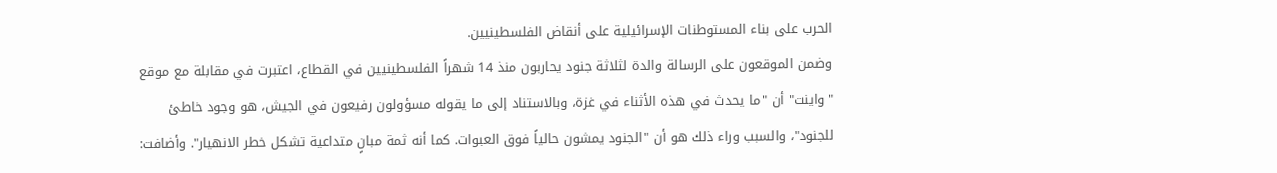الحرب على بناء المستوطنات الإسرائيلية على أنقاض الفلسطينيين.
وضمن الموقعون على الرسالة والدة لثلاثة جنود يحاربون منذ 14 شهراً الفلسطينيين في القطاع، اعتبرت في مقابلة مع موقع "واينت" أن "ما يحدث في هذه الأثناء في غزة، وبالاستناد إلى ما يقوله مسؤولون رفيعون في الجيش، هو وجود خاطئ للجنود"، والسبب وراء ذلك هو أن "الجنود يمشون حالياً فوق العبوات. كما أنه ثمة مبانٍ متداعية تشكل خطر الانهيار". وأضافت: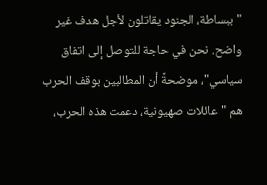"ببساطة، الجنود يقاتلون لأجل هدف غير واضح. نحن في حاجة للتوصل إلى اتفاق سياسي"، موضحةً أن المطالبين بوقف الحرب هم "عائلات صهيونية، دعمت هذه الحرب،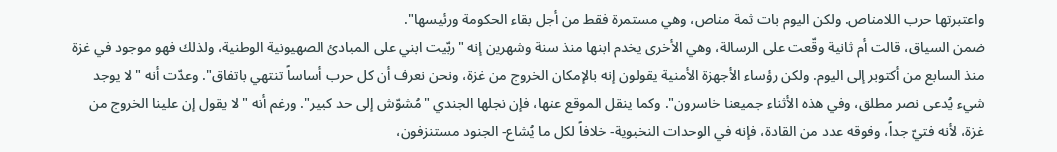واعتبرتها حرب اللامناص. ولكن اليوم بات ثمة مناص، وهي مستمرة فقط من أجل بقاء الحكومة ورئيسها".
ضمن السياق، قالت أم ثانية وقّعت على الرسالة، وهي الأخرى يخدم ابنها منذ سنة وشهرين إنه "ربّيت ابني على المبادئ الصهيونية الوطنية، ولذلك فهو موجود في غزة منذ السابع من أكتوبر إلى اليوم. ولكن رؤساء الأجهزة الأمنية يقولون إنه بالإمكان الخروج من غزة، ونحن نعرف أن كل حرب أساساً تنتهي باتفاق". وعدّت أنه "لا يوجد شيء يُدعى نصر مطلق، وفي هذه الأثناء جميعنا خاسرون". وكما ينقل الموقع عنها، فإن نجلها الجندي "مُشوّش إلى حد كبير". ورغم أنه "لا يقول إن علينا الخروج من غزة، لأنه فتيّ جداً، وفوقه عدد من القادة، فإنه في الوحدات النخبوية- خلافاً لكل ما يُشاع- الجنود مستنزفون،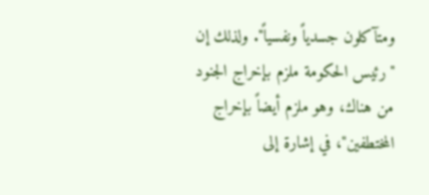ومتآكلون جسدياً ونفسياً". ولذلك إن "رئيس الحكومة ملزم بإخراج الجنود من هناك، وهو ملزم أيضاً بإخراج المختطفين"، في إشارة إلى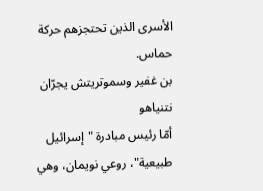الأسرى الذين تحتجزهم حركة حماس.
بن غفير وسموتريتش يجرّان نتنياهو
أمّا رئيس مبادرة "إسرائيل طبيعية"، روعي نويمان، وهي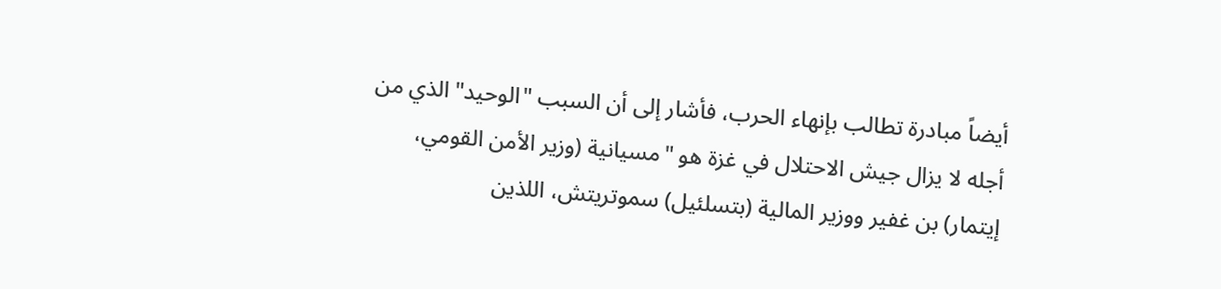أيضاً مبادرة تطالب بإنهاء الحرب، فأشار إلى أن السبب "الوحيد" الذي من أجله لا يزال جيش الاحتلال في غزة هو "مسيانية (وزير الأمن القومي، إيتمار) بن غفير ووزير المالية (بتسلئيل) سموتريتش، اللذين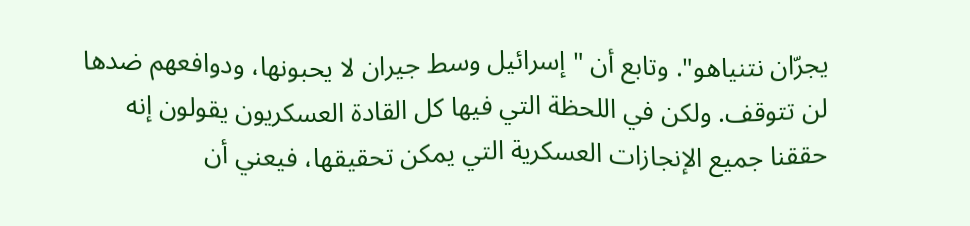يجرّان نتنياهو". وتابع أن "إسرائيل وسط جيران لا يحبونها، ودوافعهم ضدها لن تتوقف. ولكن في اللحظة التي فيها كل القادة العسكريون يقولون إنه حققنا جميع الإنجازات العسكرية التي يمكن تحقيقها، فيعني أن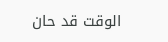الوقت قد حان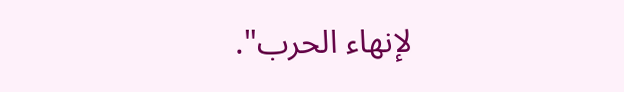لإنهاء الحرب".